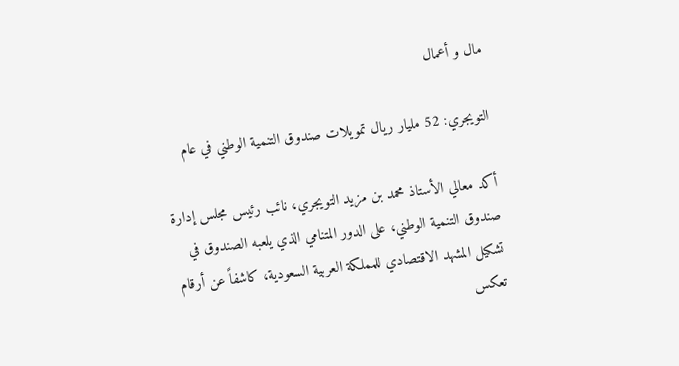مال و أعمال

التويجري: 52 مليار ريال تمويلات صندوق التنمية الوطني في عام

أكد معالي الأستاذ محمد بن مزيد التويجري، نائب رئيس مجلس إدارة صندوق التنمية الوطني، على الدور المتنامي الذي يلعبه الصندوق في تشكيل المشهد الاقتصادي للمملكة العربية السعودية، كاشفاً عن أرقام تعكس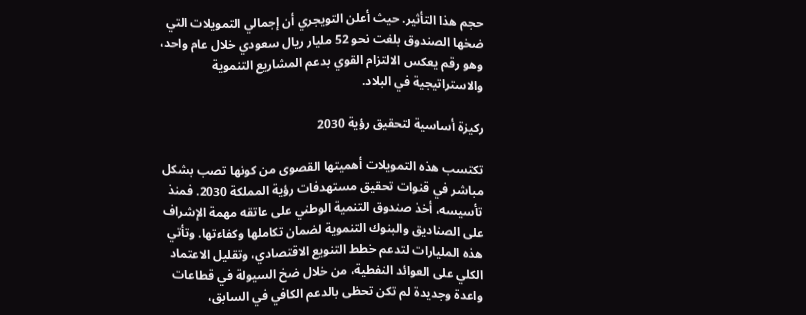حجم هذا التأثير. حيث أعلن التويجري أن إجمالي التمويلات التي ضخها الصندوق بلغت نحو 52 مليار ريال سعودي خلال عام واحد، وهو رقم يعكس الالتزام القوي بدعم المشاريع التنموية والاستراتيجية في البلاد.

ركيزة أساسية لتحقيق رؤية 2030

تكتسب هذه التمويلات أهميتها القصوى من كونها تصب بشكل مباشر في قنوات تحقيق مستهدفات رؤية المملكة 2030. فمنذ تأسيسه، أخذ صندوق التنمية الوطني على عاتقه مهمة الإشراف على الصناديق والبنوك التنموية لضمان تكاملها وكفاءتها. وتأتي هذه المليارات لتدعم خطط التنويع الاقتصادي، وتقليل الاعتماد الكلي على العوائد النفطية، من خلال ضخ السيولة في قطاعات واعدة وجديدة لم تكن تحظى بالدعم الكافي في السابق،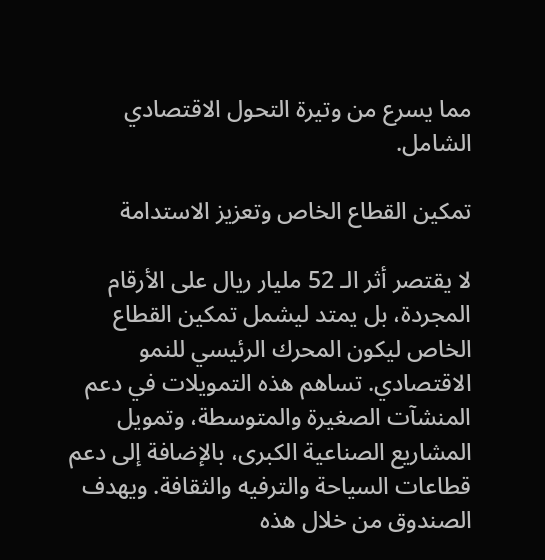مما يسرع من وتيرة التحول الاقتصادي الشامل.

تمكين القطاع الخاص وتعزيز الاستدامة

لا يقتصر أثر الـ 52 مليار ريال على الأرقام المجردة، بل يمتد ليشمل تمكين القطاع الخاص ليكون المحرك الرئيسي للنمو الاقتصادي. تساهم هذه التمويلات في دعم المنشآت الصغيرة والمتوسطة، وتمويل المشاريع الصناعية الكبرى، بالإضافة إلى دعم قطاعات السياحة والترفيه والثقافة. ويهدف الصندوق من خلال هذه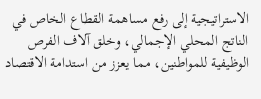الاستراتيجية إلى رفع مساهمة القطاع الخاص في الناتج المحلي الإجمالي، وخلق آلاف الفرص الوظيفية للمواطنين، مما يعزز من استدامة الاقتصاد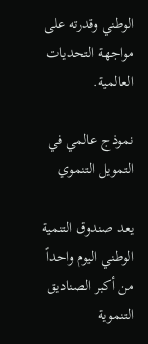الوطني وقدرته على مواجهة التحديات العالمية.

نموذج عالمي في التمويل التنموي

يعد صندوق التنمية الوطني اليوم واحداً من أكبر الصناديق التنموية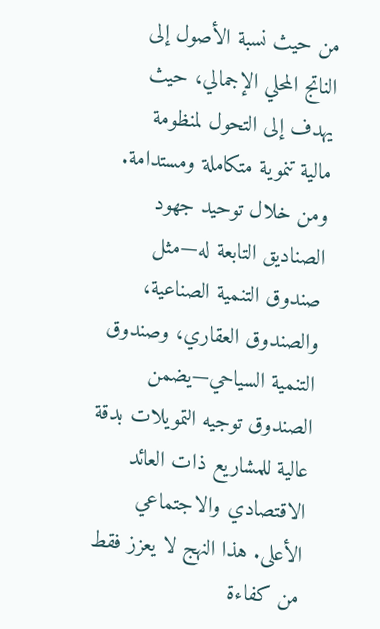من حيث نسبة الأصول إلى الناتج المحلي الإجمالي، حيث يهدف إلى التحول لمنظومة مالية تنموية متكاملة ومستدامة. ومن خلال توحيد جهود الصناديق التابعة له—مثل صندوق التنمية الصناعية، والصندوق العقاري، وصندوق التنمية السياحي—يضمن الصندوق توجيه التمويلات بدقة عالية للمشاريع ذات العائد الاقتصادي والاجتماعي الأعلى. هذا النهج لا يعزز فقط من كفاءة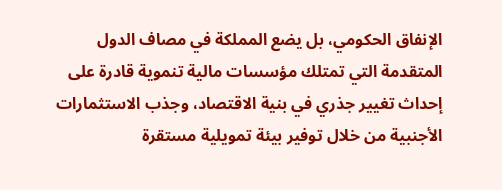الإنفاق الحكومي، بل يضع المملكة في مصاف الدول المتقدمة التي تمتلك مؤسسات مالية تنموية قادرة على إحداث تغيير جذري في بنية الاقتصاد، وجذب الاستثمارات الأجنبية من خلال توفير بيئة تمويلية مستقرة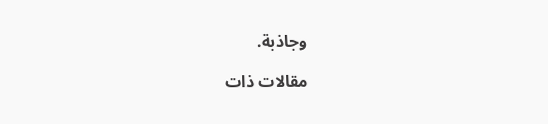وجاذبة.

مقالات ذات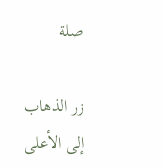صلة

زر الذهاب إلى الأعلى